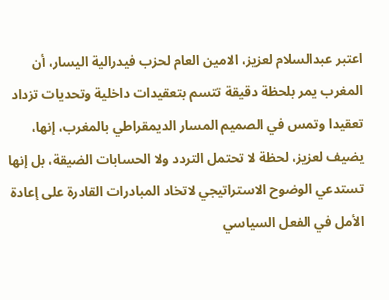اعتبر عبدالسلام لعزيز، الامين العام لحزب فيدرالية اليسار، أن المغرب يمر بلحظة دقيقة تتسم بتعقيدات داخلية وتحديات تزداد تعقيدا وتمس في الصميم المسار الديمقراطي بالمغرب، إنها، يضيف لعزيز، لحظة لا تحتمل التردد ولا الحسابات الضيقة، بل إنها تستدعي الوضوح الاستراتيجي لاتخاد المبادرات القادرة على إعادة الأمل في الفعل السياسي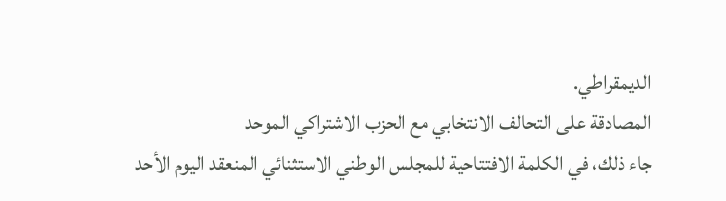الديمقراطي.
المصادقة على التحالف الانتخابي مع الحزب الاشتراكي الموحد
جاء ذلك، في الكلمة الافتتاحية للمجلس الوطني الاستثنائي المنعقد اليوم الأحد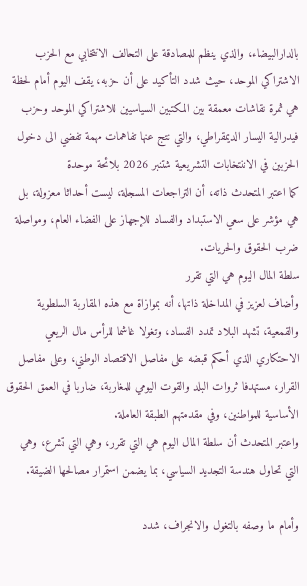بالدارالبيضاء، والذي ينظم للمصادقة على التحالف الانتخابي مع الحزب الاشتراكي الموحد، حيث شدد التأكيد على أن حزبه، يقف اليوم أمام لحظة هي ثمرة نقاشات معمقة بين المكتبين السياسيين للاشتراكي الموحد وحزب فيدرالية اليسار الديمقراطي، والتي نتج عنها تفاهمات مهمة تفضي الى دخول الحزبين في الاننتخابات التشريعية شتنبر 2026 بلائحة موحدة
كما اعتبر المتحدث ذاته، أن التراجعات المسجلة، ليست أحداثا معزولة، بل هي مؤشر على سعي الاستبداد والفساد للإجهاز على الفضاء العام، ومواصلة ضرب الحقوق والحريات.
سلطة المال اليوم هي التي تقرر
وأضاف لعزيز في المداخلة ذاتها، أنه بموازاة مع هذه المقاربة السلطوية والقمعية، تشهد البلاد تمدد الفساد، وتغولا غاشما للرأس مال الريعي الاحتكاري الذي أحكم قبضه على مفاصل الاقتصاد الوطني، وعلى مفاصل القرار، مستهدفا ثروات البلد والقوت اليومي للمغاربة، ضاربا في العمق الحقوق الأساسية للمواطنين، وفي مقدمتهم الطبقة العاملة.
واعتبر المتحدث أن سلطة المال اليوم هي التي تقرر، وهي التي تشرع، وهي التي تحاول هندسة التجديد السياسي، بما يضمن استمرار مصالحها الضيقة.

وأمام ما وصفه بالتغول والانجراف، شدد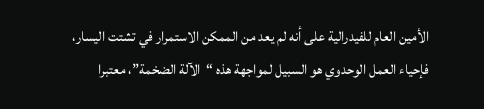الأمين العام للفيدرالية على أنه لم يعد من الممكن الاستمرار في تشتت اليسار، فإحياء العمل الوحدوي هو السبيل لمواجهة هذه “الآلة الضخمة”، معتبرا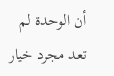أن الوحدة لم تعد مجرد خيار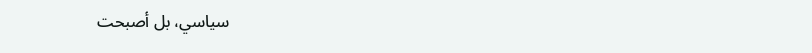سياسي، بل أصبحت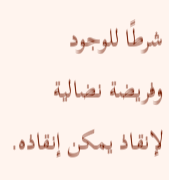شرطًا للوجود وفريضة نضالية لإنقاذ يمكن إنقاذه.